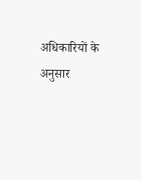अधिकारियों के अनुसार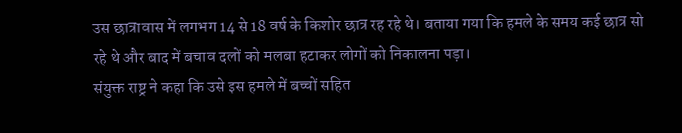उस छात्रावास में लगभग 14 से 18 वर्ष के किशोर छात्र रह रहे थे। बताया गया कि हमले के समय कई छात्र सो रहे थे और बाद में बचाव दलों को मलबा हटाकर लोगों को निकालना पड़ा।
संयुक्त राष्ट्र ने कहा कि उसे इस हमले में बच्चों सहित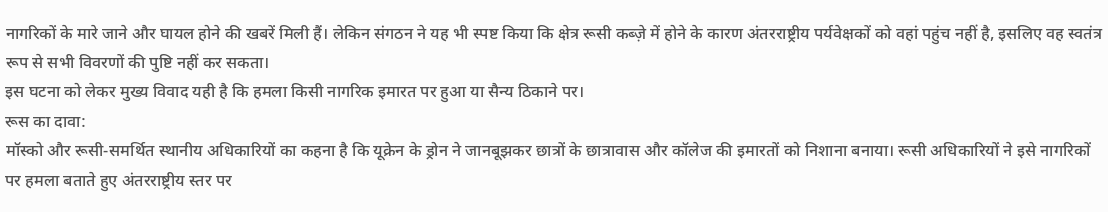नागरिकों के मारे जाने और घायल होने की खबरें मिली हैं। लेकिन संगठन ने यह भी स्पष्ट किया कि क्षेत्र रूसी कब्ज़े में होने के कारण अंतरराष्ट्रीय पर्यवेक्षकों को वहां पहुंच नहीं है, इसलिए वह स्वतंत्र रूप से सभी विवरणों की पुष्टि नहीं कर सकता।
इस घटना को लेकर मुख्य विवाद यही है कि हमला किसी नागरिक इमारत पर हुआ या सैन्य ठिकाने पर।
रूस का दावा:
मॉस्को और रूसी‑समर्थित स्थानीय अधिकारियों का कहना है कि यूक्रेन के ड्रोन ने जानबूझकर छात्रों के छात्रावास और कॉलेज की इमारतों को निशाना बनाया। रूसी अधिकारियों ने इसे नागरिकों पर हमला बताते हुए अंतरराष्ट्रीय स्तर पर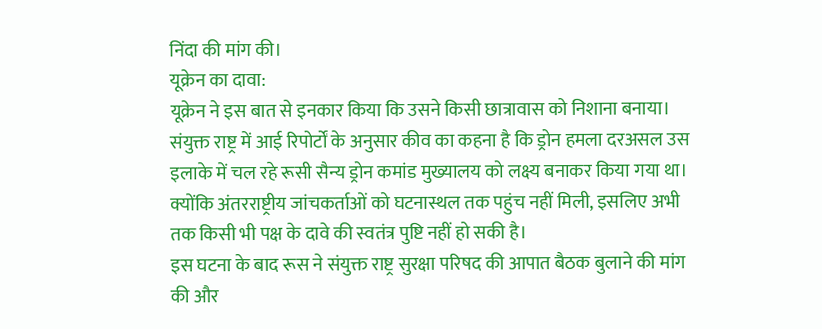निंदा की मांग की।
यूक्रेन का दावा:
यूक्रेन ने इस बात से इनकार किया कि उसने किसी छात्रावास को निशाना बनाया। संयुक्त राष्ट्र में आई रिपोर्टों के अनुसार कीव का कहना है कि ड्रोन हमला दरअसल उस इलाके में चल रहे रूसी सैन्य ड्रोन कमांड मुख्यालय को लक्ष्य बनाकर किया गया था।
क्योंकि अंतरराष्ट्रीय जांचकर्ताओं को घटनास्थल तक पहुंच नहीं मिली, इसलिए अभी तक किसी भी पक्ष के दावे की स्वतंत्र पुष्टि नहीं हो सकी है।
इस घटना के बाद रूस ने संयुक्त राष्ट्र सुरक्षा परिषद की आपात बैठक बुलाने की मांग की और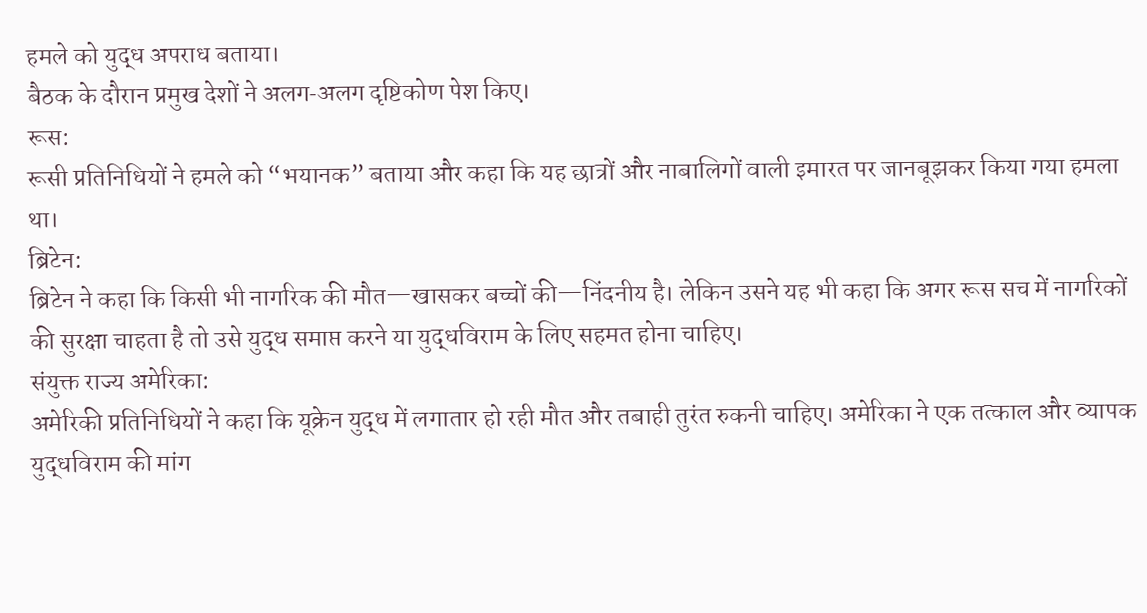हमले को युद्ध अपराध बताया।
बैठक के दौरान प्रमुख देशों ने अलग‑अलग दृष्टिकोण पेश किए।
रूस:
रूसी प्रतिनिधियों ने हमले को “भयानक” बताया और कहा कि यह छात्रों और नाबालिगों वाली इमारत पर जानबूझकर किया गया हमला था।
ब्रिटेन:
ब्रिटेन ने कहा कि किसी भी नागरिक की मौत—खासकर बच्चों की—निंदनीय है। लेकिन उसने यह भी कहा कि अगर रूस सच में नागरिकों की सुरक्षा चाहता है तो उसे युद्ध समाप्त करने या युद्धविराम के लिए सहमत होना चाहिए।
संयुक्त राज्य अमेरिका:
अमेरिकी प्रतिनिधियों ने कहा कि यूक्रेन युद्ध में लगातार हो रही मौत और तबाही तुरंत रुकनी चाहिए। अमेरिका ने एक तत्काल और व्यापक युद्धविराम की मांग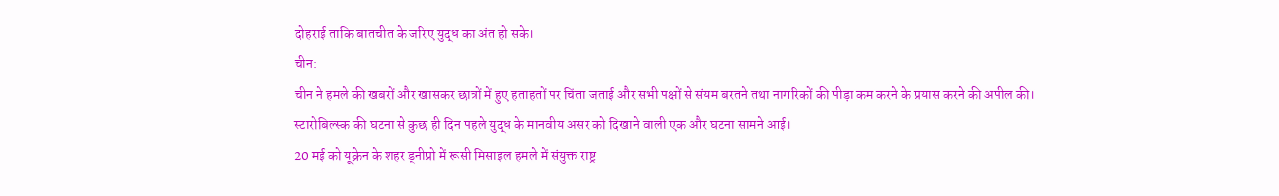दोहराई ताकि बातचीत के जरिए युद्ध का अंत हो सके।
चीन:
चीन ने हमले की खबरों और खासकर छात्रों में हुए हताहतों पर चिंता जताई और सभी पक्षों से संयम बरतने तथा नागरिकों की पीड़ा कम करने के प्रयास करने की अपील की।
स्टारोबिल्स्क की घटना से कुछ ही दिन पहले युद्ध के मानवीय असर को दिखाने वाली एक और घटना सामने आई।
20 मई को यूक्रेन के शहर ड्नीप्रो में रूसी मिसाइल हमले में संयुक्त राष्ट्र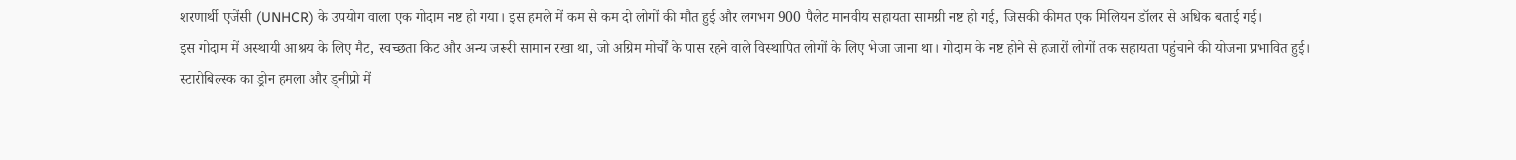शरणार्थी एजेंसी (UNHCR) के उपयोग वाला एक गोदाम नष्ट हो गया। इस हमले में कम से कम दो लोगों की मौत हुई और लगभग 900 पैलेट मानवीय सहायता सामग्री नष्ट हो गई, जिसकी कीमत एक मिलियन डॉलर से अधिक बताई गई।
इस गोदाम में अस्थायी आश्रय के लिए मैट, स्वच्छता किट और अन्य जरूरी सामान रखा था, जो अग्रिम मोर्चों के पास रहने वाले विस्थापित लोगों के लिए भेजा जाना था। गोदाम के नष्ट होने से हजारों लोगों तक सहायता पहुंचाने की योजना प्रभावित हुई।
स्टारोबिल्स्क का ड्रोन हमला और ड्नीप्रो में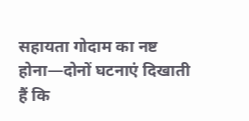सहायता गोदाम का नष्ट होना—दोनों घटनाएं दिखाती हैं कि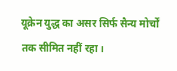यूक्रेन युद्ध का असर सिर्फ सैन्य मोर्चों तक सीमित नहीं रहा।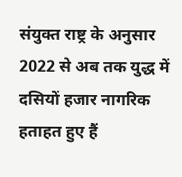संयुक्त राष्ट्र के अनुसार 2022 से अब तक युद्ध में दसियों हजार नागरिक हताहत हुए हैं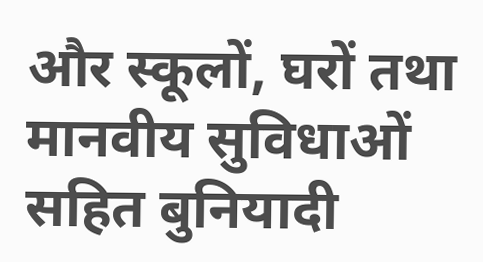और स्कूलों, घरों तथा मानवीय सुविधाओं सहित बुनियादी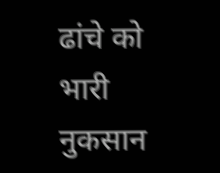ढांचे को भारी नुकसान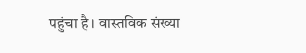पहुंचा है। वास्तविक संख्या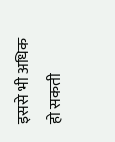इससे भी अधिक हो सकती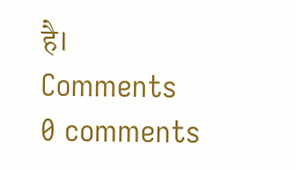है।
Comments
0 comments